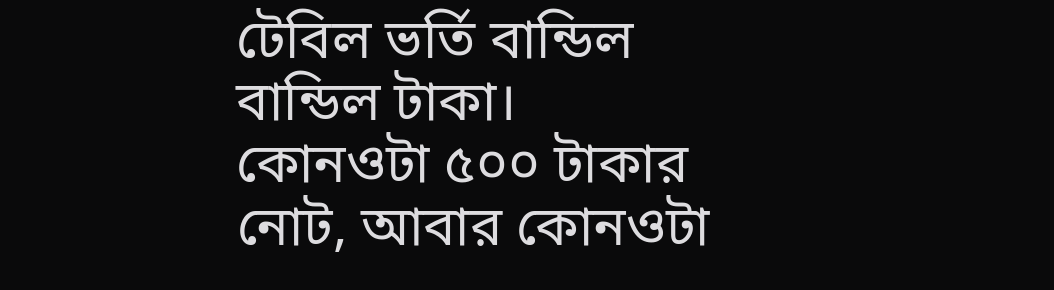টেবিল ভর্তি বান্ডিল বান্ডিল টাকা। কোনওটা ৫০০ টাকার নোট, আবার কোনওটা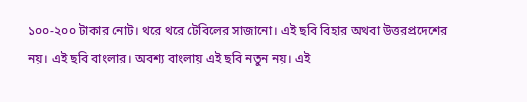১০০-২০০ টাকার নোট। থরে থরে টেবিলের সাজানো। এই ছবি বিহার অথবা উত্তরপ্রদেশের নয়। এই ছবি বাংলার। অবশ্য বাংলায় এই ছবি নতুন নয়। এই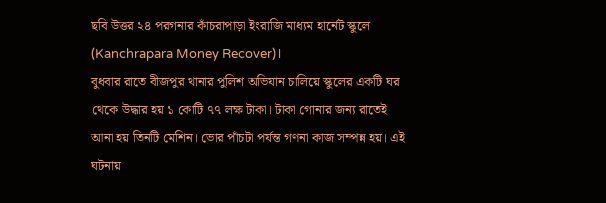ছবি উত্তর ২৪ পরগনার কাঁচরাপাড়া ইংরাজি মাধ্যম হার্নেট স্কুলে (Kanchrapara Money Recover)।
বুধবার রাতে বীজপুর থানার পুলিশ অভিযান চালিয়ে স্কুলের একটি ঘর থেকে উদ্ধার হয় ১ কোটি ৭৭ লক্ষ টাকা। টাকা গোনার জন্য রাতেই আনা হয় তিনটি মেশিন। ভোর পাঁচটা পর্যন্ত গণনা কাজ সম্পন্ন হয়। এই ঘটনায়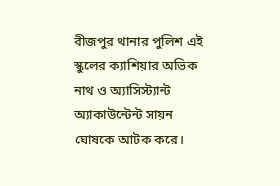বীজপুর থানার পুলিশ এই স্কুলের ক্যাশিয়ার অভিক নাথ ও অ্যাসিস্ট্যান্ট অ্যাকাউন্টেন্ট সায়ন ঘোষকে আটক করে।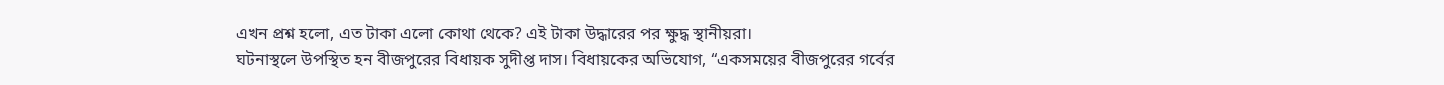এখন প্রশ্ন হলো, এত টাকা এলো কোথা থেকে? এই টাকা উদ্ধারের পর ক্ষুদ্ধ স্থানীয়রা।
ঘটনাস্থলে উপস্থিত হন বীজপুরের বিধায়ক সুদীপ্ত দাস। বিধায়কের অভিযোগ, “একসময়ের বীজপুরের গর্বের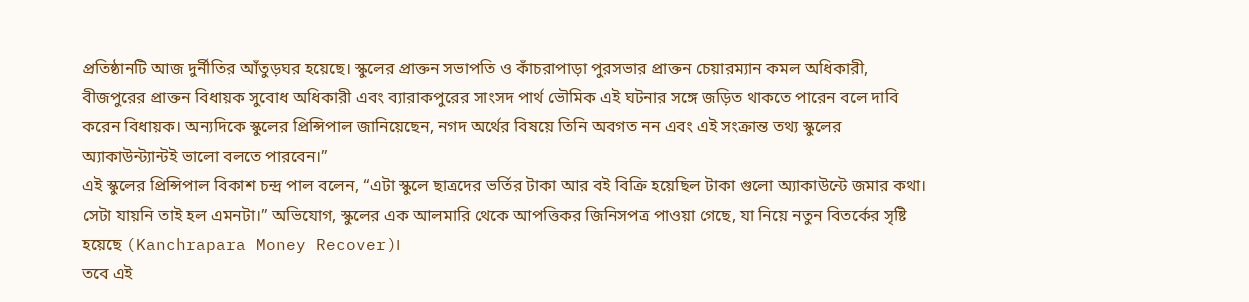প্রতিষ্ঠানটি আজ দুর্নীতির আঁতুড়ঘর হয়েছে। স্কুলের প্রাক্তন সভাপতি ও কাঁচরাপাড়া পুরসভার প্রাক্তন চেয়ারম্যান কমল অধিকারী, বীজপুরের প্রাক্তন বিধায়ক সুবোধ অধিকারী এবং ব্যারাকপুরের সাংসদ পার্থ ভৌমিক এই ঘটনার সঙ্গে জড়িত থাকতে পারেন বলে দাবি করেন বিধায়ক। অন্যদিকে স্কুলের প্রিন্সিপাল জানিয়েছেন, নগদ অর্থের বিষয়ে তিনি অবগত নন এবং এই সংক্রান্ত তথ্য স্কুলের অ্যাকাউন্ট্যান্টই ভালো বলতে পারবেন।”
এই স্কুলের প্রিন্সিপাল বিকাশ চন্দ্র পাল বলেন, “এটা স্কুলে ছাত্রদের ভর্তির টাকা আর বই বিক্রি হয়েছিল টাকা গুলো অ্যাকাউন্টে জমার কথা। সেটা যায়নি তাই হল এমনটা।” অভিযোগ, স্কুলের এক আলমারি থেকে আপত্তিকর জিনিসপত্র পাওয়া গেছে, যা নিয়ে নতুন বিতর্কের সৃষ্টি হয়েছে (Kanchrapara Money Recover)।
তবে এই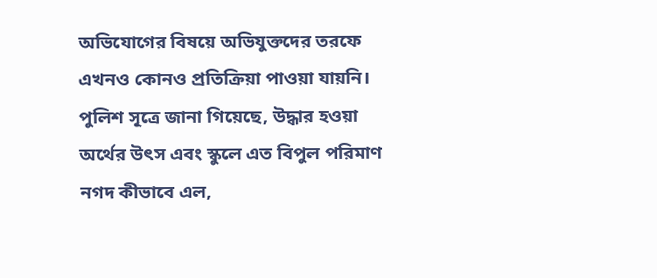অভিযোগের বিষয়ে অভিযুক্তদের তরফে এখনও কোনও প্রতিক্রিয়া পাওয়া যায়নি। পুলিশ সূত্রে জানা গিয়েছে, উদ্ধার হওয়া অর্থের উৎস এবং স্কুলে এত বিপুল পরিমাণ নগদ কীভাবে এল,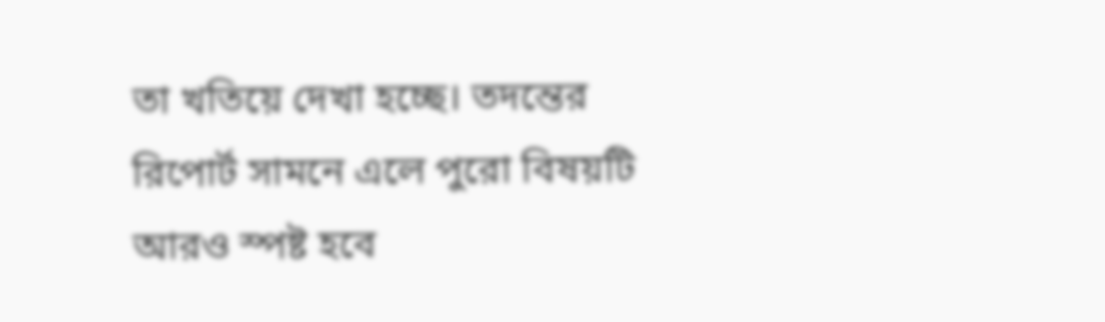তা খতিয়ে দেখা হচ্ছে। তদন্তের রিপোর্ট সামনে এলে পুরো বিষয়টি আরও স্পষ্ট হবে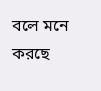বলে মনে করছে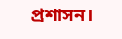প্রশাসন।